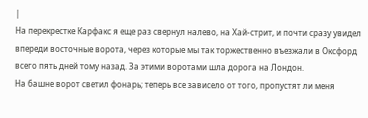|
На перекрестке Карфакс я еще раз свернул налево, на Хай-стрит, и почти сразу увидел впереди восточные ворота, через которые мы так торжественно въезжали в Оксфорд всего пять дней тому назад. За этими воротами шла дорога на Лондон.
На башне ворот светил фонарь; теперь все зависело от того, пропустят ли меня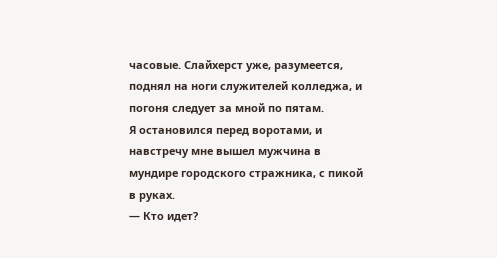часовые. Слайхерст уже, разумеется, поднял на ноги служителей колледжа, и погоня следует за мной по пятам.
Я остановился перед воротами, и навстречу мне вышел мужчина в мундире городского стражника, с пикой в руках.
— Кто идет?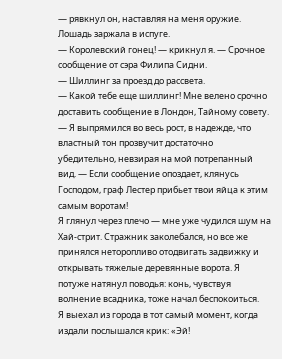— рявкнул он, наставляя на меня оружие.
Лошадь заржала в испуге.
— Королевский гонец! — крикнул я. — Срочное сообщение от сэра Филипа Сидни.
— Шиллинг за проезд до рассвета.
— Какой тебе еще шиллинг! Мне велено срочно доставить сообщение в Лондон, Тайному совету. — Я выпрямился во весь рост, в надежде, что властный тон прозвучит достаточно убедительно, невзирая на мой потрепанный вид. — Если сообщение опоздает, клянусь Господом, граф Лестер прибьет твои яйца к этим самым воротам!
Я глянул через плечо — мне уже чудился шум на Хай-стрит. Стражник заколебался, но все же принялся неторопливо отодвигать задвижку и открывать тяжелые деревянные ворота. Я потуже натянул поводья: конь, чувствуя волнение всадника, тоже начал беспокоиться.
Я выехал из города в тот самый момент, когда издали послышался крик: «Эй!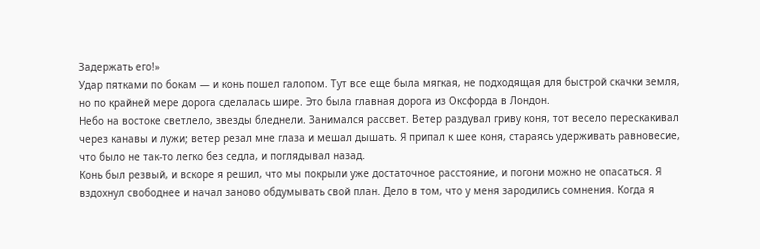Задержать его!»
Удар пятками по бокам — и конь пошел галопом. Тут все еще была мягкая, не подходящая для быстрой скачки земля, но по крайней мере дорога сделалась шире. Это была главная дорога из Оксфорда в Лондон.
Небо на востоке светлело, звезды бледнели. Занимался рассвет. Ветер раздувал гриву коня, тот весело перескакивал через канавы и лужи; ветер резал мне глаза и мешал дышать. Я припал к шее коня, стараясь удерживать равновесие, что было не так-то легко без седла, и поглядывал назад.
Конь был резвый, и вскоре я решил, что мы покрыли уже достаточное расстояние, и погони можно не опасаться. Я вздохнул свободнее и начал заново обдумывать свой план. Дело в том, что у меня зародились сомнения. Когда я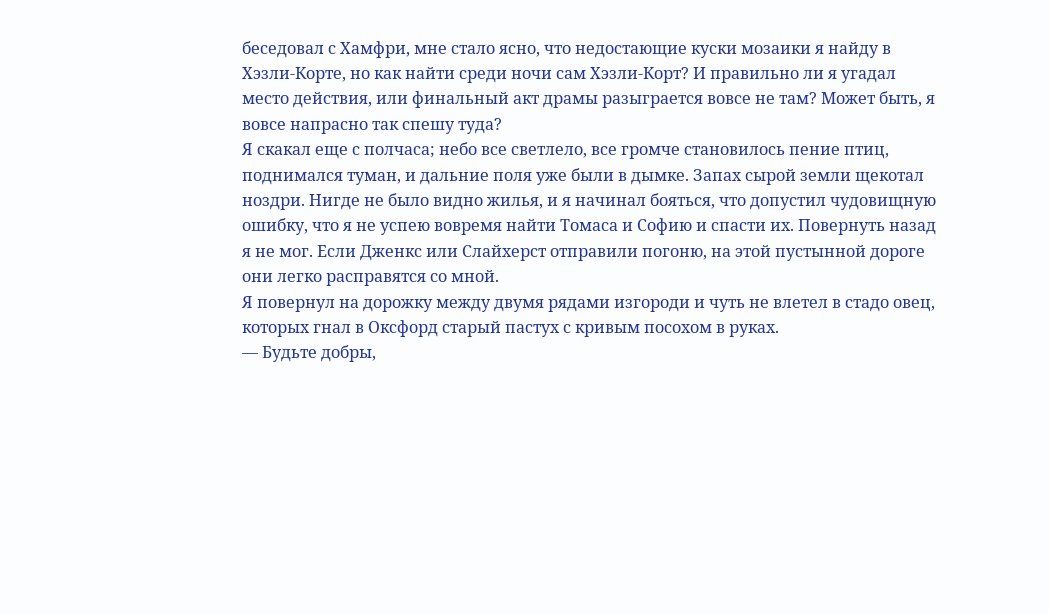беседовал с Хамфри, мне стало ясно, что недостающие куски мозаики я найду в Хэзли-Корте, но как найти среди ночи сам Хэзли-Корт? И правильно ли я угадал место действия, или финальный акт драмы разыграется вовсе не там? Может быть, я вовсе напрасно так спешу туда?
Я скакал еще с полчаса; небо все светлело, все громче становилось пение птиц, поднимался туман, и дальние поля уже были в дымке. Запах сырой земли щекотал ноздри. Нигде не было видно жилья, и я начинал бояться, что допустил чудовищную ошибку, что я не успею вовремя найти Томаса и Софию и спасти их. Повернуть назад я не мог. Если Дженкс или Слайхерст отправили погоню, на этой пустынной дороге они легко расправятся со мной.
Я повернул на дорожку между двумя рядами изгороди и чуть не влетел в стадо овец, которых гнал в Оксфорд старый пастух с кривым посохом в руках.
— Будьте добры,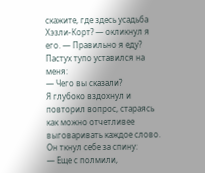скажите, где здесь усадьба Хэзли-Корт? — окликнул я его. — Правильно я еду?
Пастух тупо уставился на меня:
— Чего вы сказали?
Я глубоко вздохнул и повторил вопрос, стараясь как можно отчетливее выговаривать каждое слово. Он ткнул себе за спину:
— Еще с полмили,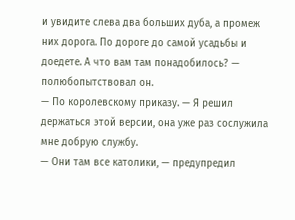и увидите слева два больших дуба, а промеж них дорога. По дороге до самой усадьбы и доедете. А что вам там понадобилось? — полюбопытствовал он.
— По королевскому приказу. — Я решил держаться этой версии, она уже раз сослужила мне добрую службу.
— Они там все католики, — предупредил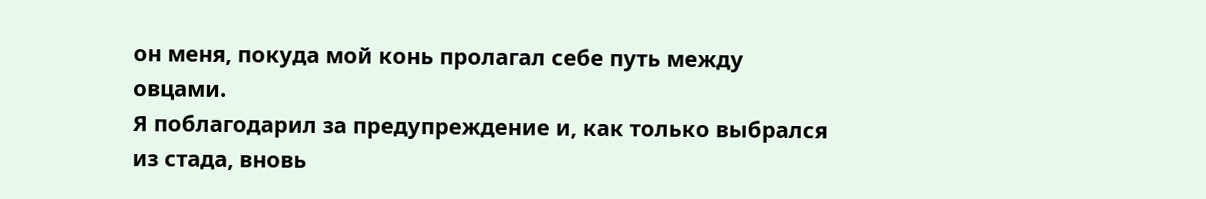он меня, покуда мой конь пролагал себе путь между овцами.
Я поблагодарил за предупреждение и, как только выбрался из стада, вновь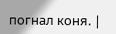погнал коня. |